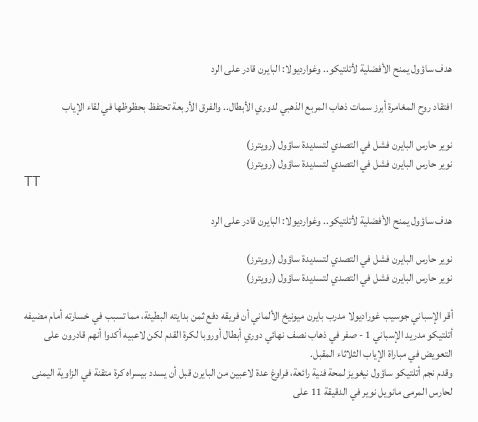هدف ساؤول يمنح الأفضلية لأتلتيكو.. وغوارديولا: البايرن قادر على الرد

افتقاد روح المغامرة أبرز سمات ذهاب المربع الذهبي لدوري الأبطال.. والفرق الأربعة تحتفظ بحظوظها في لقاء الإياب

نوير حارس البايرن فشل في التصدي لتسديدة ساؤول (رويترز)
نوير حارس البايرن فشل في التصدي لتسديدة ساؤول (رويترز)
TT

هدف ساؤول يمنح الأفضلية لأتلتيكو.. وغوارديولا: البايرن قادر على الرد

نوير حارس البايرن فشل في التصدي لتسديدة ساؤول (رويترز)
نوير حارس البايرن فشل في التصدي لتسديدة ساؤول (رويترز)

أقر الإسباني جوسيب غوراديولا مدرب بايرن ميونيخ الألماني أن فريقه دفع ثمن بدايته البطيئة، مما تسبب في خسارته أمام مضيفه أتلتيكو مدريد الإسباني 1 - صفر في ذهاب نصف نهائي دوري أبطال أوروبا لكرة القدم لكن لاعبيه أكدوا أنهم قادرون على التعويض في مباراة الإياب الثلاثاء المقبل.
وقدم نجم أتلتيكو ساؤول نيغويز لمحة فنية رائعة، فراوغ عدة لاعبين من البايرن قبل أن يسدد بيسراه كرة متقنة في الزاوية اليمنى لحارس المرمى مانويل نوير في الدقيقة 11 على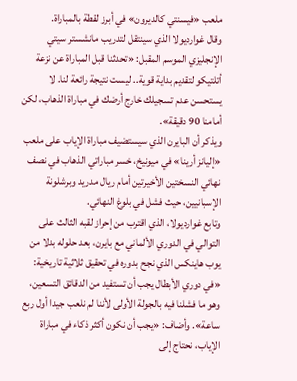ملعب «فيسنتي كالديرون» في أبرز لقطة بالمباراة.
وقال غوارديولا الذي سينتقل لتدريب مانشستر سيتي الإنجليزي الموسم المقبل: «تحدثنا قبل المباراة عن نزعة أتلتيكو لتقديم بداية قوية.. ليست نتيجة رائعة لنا. لا يستحسن عدم تسجيلك خارج أرضك في مباراة الذهاب، لكن أمامنا 90 دقيقة».
ويذكر أن البايرن الذي سيستضيف مباراة الإياب على ملعب «إليانز أرينا» في ميونيخ، خسر مباراتي الذهاب في نصف نهائي النسختين الأخيرتين أمام ريال مدريد وبرشلونة الإسبانيين، حيث فشل في بلوغ النهائي.
وتابع غوارديولا، الذي اقترب من إحراز لقبه الثالث على التوالي في الدوري الألماني مع بايرن، بعد حلوله بدلا من يوب هاينكس الذي نجح بدوره في تحقيق ثلاثية تاريخية: «في دوري الأبطال يجب أن تستفيد من الدقائق التسعين، وهو ما فشلنا فيه بالجولة الأولى لأننا لم نلعب جيدا أول ربع ساعة». وأضاف: «يجب أن نكون أكثر ذكاء في مباراة الإياب، نحتاج إلى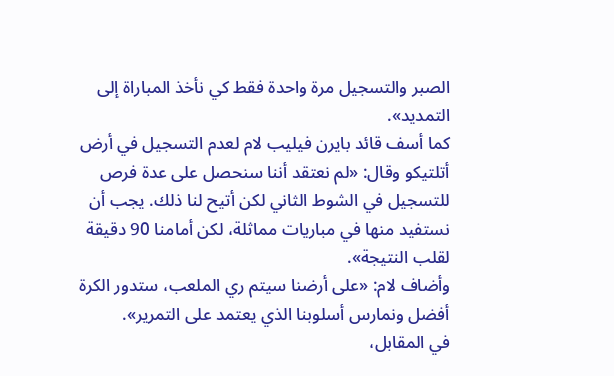الصبر والتسجيل مرة واحدة فقط كي نأخذ المباراة إلى التمديد».
كما أسف قائد بايرن فيليب لام لعدم التسجيل في أرض أتلتيكو وقال: «لم نعتقد أننا سنحصل على عدة فرص للتسجيل في الشوط الثاني لكن أتيح لنا ذلك. يجب أن نستفيد منها في مباريات مماثلة، لكن أمامنا 90 دقيقة لقلب النتيجة».
وأضاف لام: «على أرضنا سيتم ري الملعب، ستدور الكرة أفضل ونمارس أسلوبنا الذي يعتمد على التمرير».
في المقابل،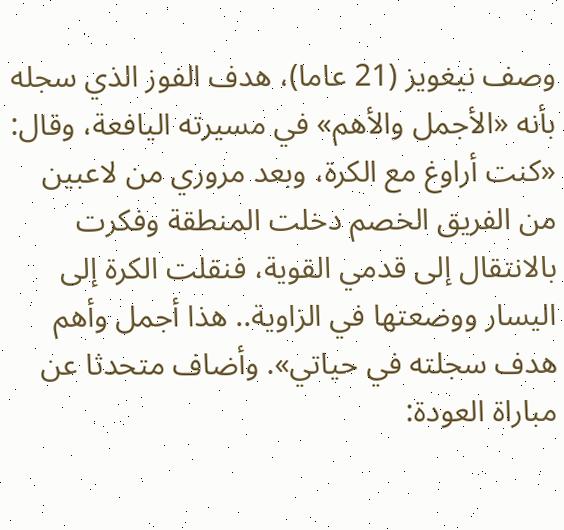وصف نيغويز (21 عاما)، هدف الفوز الذي سجله بأنه «الأجمل والأهم» في مسيرته اليافعة، وقال: «كنت أراوغ مع الكرة، وبعد مروري من لاعبين من الفريق الخصم دخلت المنطقة وفكرت بالانتقال إلى قدمي القوية، فنقلت الكرة إلى اليسار ووضعتها في الزاوية.. هذا أجمل وأهم هدف سجلته في حياتي». وأضاف متحدثا عن مباراة العودة: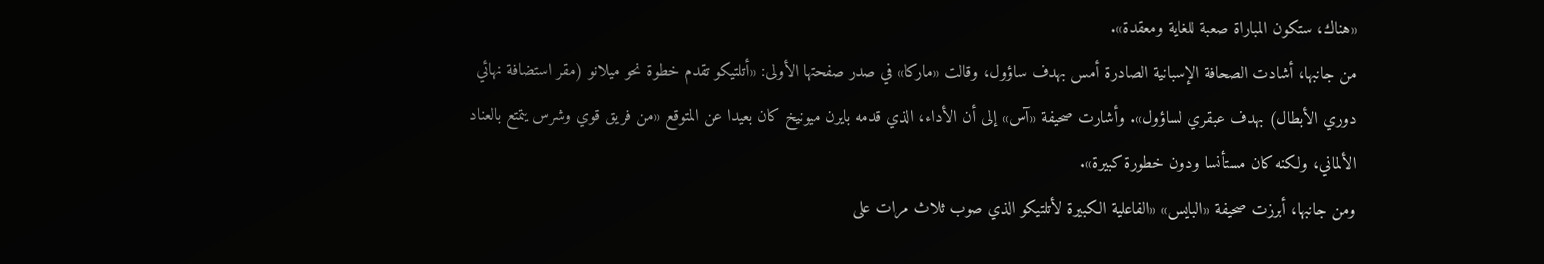«هناك، ستكون المباراة صعبة للغاية ومعقدة».
من جانبها، أشادت الصحافة الإسبانية الصادرة أمس بهدف ساؤول، وقالت «ماركا» في صدر صفحتها الأولى: «أتلتيكو تقدم خطوة نحو ميلانو (مقر استضافة نهائي دوري الأبطال) بهدف عبقري لساؤول». وأشارت صحيفة «آس» إلى أن الأداء، الذي قدمه بايرن ميونيخ كان بعيدا عن المتوقع «من فريق قوي وشرس يتمتع بالعناد الألماني، ولكنه كان مستأنسا ودون خطورة كبيرة».
ومن جانبها، أبرزت صحيفة «البايس» «الفاعلية الكبيرة لأتلتيكو الذي صوب ثلاث مرات على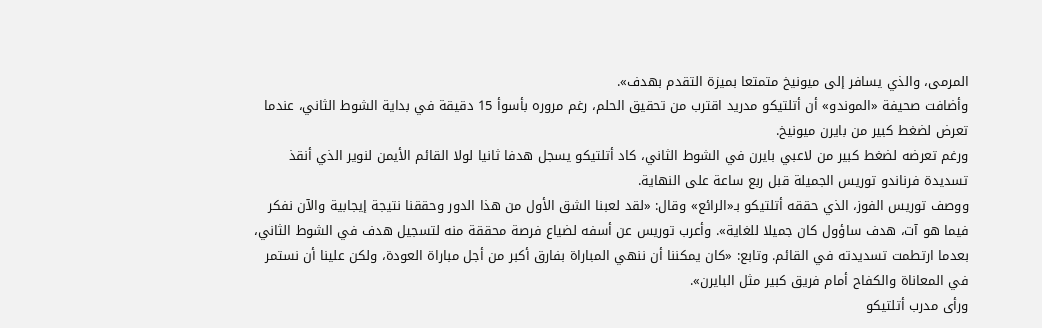المرمى، والذي يسافر إلى ميونيخ متمتعا بميزة التقدم بهدف».
وأضافت صحيفة «الموندو» أن أتلتيكو مدريد اقترب من تحقيق الحلم، رغم مروره بأسوأ 15 دقيقة في بداية الشوط الثاني، عندما تعرض لضغط كبير من بايرن ميونيخ.
ورغم تعرضه لضغط كبير من لاعبي بايرن في الشوط الثاني، كاد أتلتيكو يسجل هدفا ثانيا لولا القائم الأيمن لنوير الذي أنقذ تسديدة فرناندو توريس الجميلة قبل ربع ساعة على النهاية.
ووصف توريس الفوز، الذي حققه أتلتيكو بـ«الرائع» وقال: «لقد لعبنا الشق الأول من هذا الدور وحققنا نتيجة إيجابية والآن نفكر فيما هو آت، هدف ساؤول كان جميلا للغاية». وأعرب توريس عن أسفه لضياع فرصة محققة منه لتسجيل هدف في الشوط الثاني، بعدما ارتطمت تسديدته في القائم. وتابع: «كان يمكننا أن ننهي المباراة بفارق أكبر من أجل مباراة العودة، ولكن علينا أن نستمر في المعاناة والكفاح أمام فريق كبير مثل البايرن».
ورأى مدرب أتلتيكو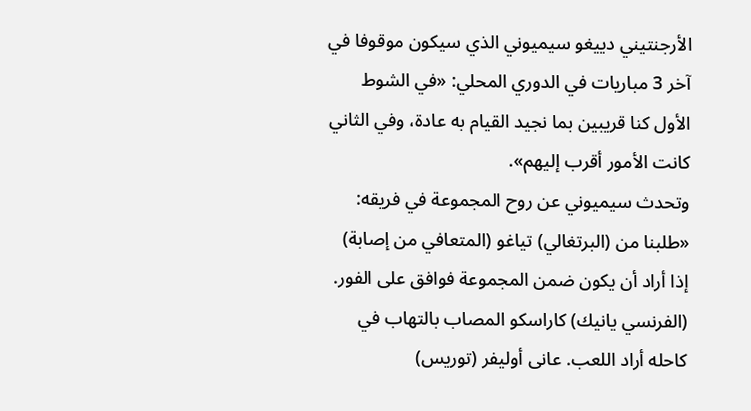الأرجنتيني دييغو سيميوني الذي سيكون موقوفا في آخر 3 مباريات في الدوري المحلي: «في الشوط الأول كنا قريبين بما نجيد القيام به عادة، وفي الثاني كانت الأمور أقرب إليهم».
وتحدث سيميوني عن روح المجموعة في فريقه: «طلبنا من (البرتغالي) تياغو (المتعافي من إصابة) إذا أراد أن يكون ضمن المجموعة فوافق على الفور. (الفرنسي يانيك) كاراسكو المصاب بالتهاب في كاحله أراد اللعب. عانى أوليفر (توريس)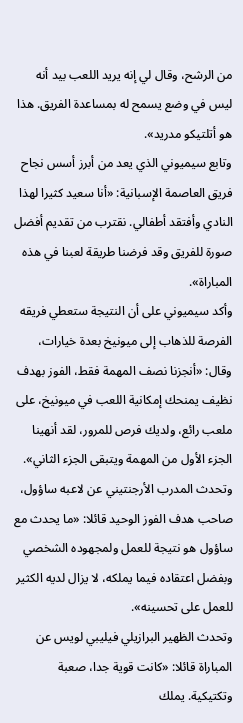من الرشح، وقال لي إنه يريد اللعب بيد أنه ليس في وضع يسمح له بمساعدة الفريق. هذا هو أتلتيكو مدريد».
وتابع سيميوني الذي يعد من أبرز أسس نجاح فريق العاصمة الإسبانية: «أنا سعيد كثيرا لهذا النادي وأفتقد أطفالي. نقترب من تقديم أفضل صورة للفريق وقد فرضنا طريقة لعبنا في هذه المباراة».
وأكد سيميوني على أن النتيجة ستعطي فريقه الفرصة للذهاب إلى ميونيخ بعدة خيارات، وقال: «أنجزنا نصف المهمة فقط، الفوز بهدف نظيف يمنحك إمكانية اللعب في ميونيخ، على ملعب رائع، ولديك فرص للمرور، لقد أنهينا الجزء الأول من المهمة ويتبقى الجزء الثاني».
وتحدث المدرب الأرجنتيني عن لاعبه ساؤول، صاحب هدف الفوز الوحيد قائلا: «ما يحدث مع ساؤول هو نتيجة للعمل ولمجهوده الشخصي وبفضل اعتقاده فيما يملكه، لا يزال لديه الكثير للعمل على تحسينه».
وتحدث الظهير البرازيلي فيليبي لويس عن المباراة قائلا: «كانت قوية جدا، صعبة وتكتيكية. يملك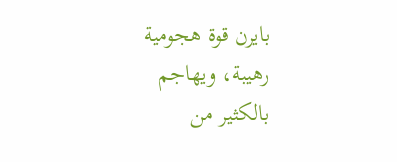بايرن قوة هجومية رهيبة، ويهاجم بالكثير من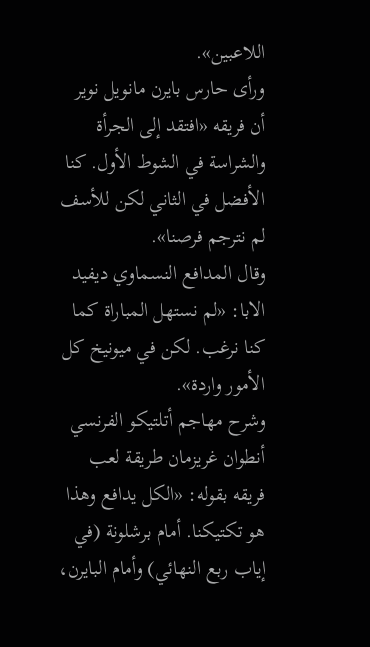اللاعبين».
ورأى حارس بايرن مانويل نوير أن فريقه «افتقد إلى الجرأة والشراسة في الشوط الأول. كنا الأفضل في الثاني لكن للأسف لم نترجم فرصنا».
وقال المدافع النسماوي ديفيد الابا: «لم نستهل المباراة كما كنا نرغب. لكن في ميونيخ كل الأمور واردة».
وشرح مهاجم أتلتيكو الفرنسي أنطوان غريزمان طريقة لعب فريقه بقوله: «الكل يدافع وهذا هو تكتيكنا. أمام برشلونة (في إياب ربع النهائي) وأمام البايرن،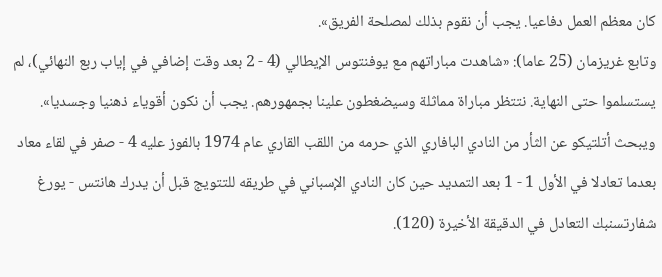كان معظم العمل دفاعيا. يجب أن نقوم بذلك لمصلحة الفريق».
وتابع غريزمان (25 عاما): «شاهدت مباراتهم مع يوفنتوس الإيطالي (4 - 2 بعد وقت إضافي في إياب ربع النهائي)، لم يستسلموا حتى النهاية. نتتظر مباراة مماثلة وسيضغطون علينا بجمهورهم. يجب أن نكون أقوياء ذهنيا وجسديا».
ويبحث أتلتيكو عن الثأر من النادي البافاري الذي حرمه من اللقب القاري عام 1974 بالفوز عليه 4 - صفر في لقاء معاد بعدما تعادلا في الأول 1 - 1 بعد التمديد حين كان النادي الإسباني في طريقه للتتويج قبل أن يدرك هانتس - يورغ شفارتسنبك التعادل في الدقيقة الأخيرة (120).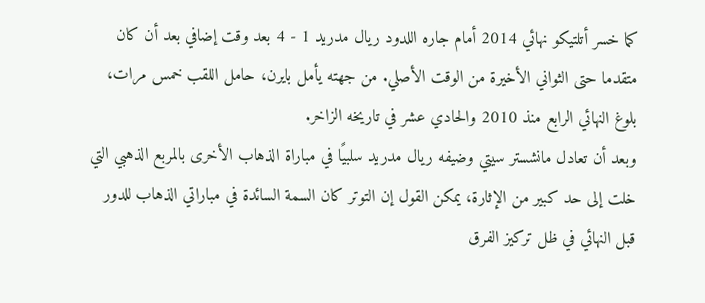كما خسر أتلتيكو نهائي 2014 أمام جاره اللدود ريال مدريد 1 - 4 بعد وقت إضافي بعد أن كان متقدما حتى الثواني الأخيرة من الوقت الأصلي. من جهته يأمل بايرن، حامل اللقب خمس مرات، بلوغ النهائي الرابع منذ 2010 والحادي عشر في تاريخه الزاخر.
وبعد أن تعادل مانشستر سيتي وضيفه ريال مدريد سلبيًا في مباراة الذهاب الأخرى بالمربع الذهبي التي خلت إلى حد كبير من الإثارة، يمكن القول إن التوتر كان السمة السائدة في مباراتي الذهاب للدور قبل النهائي في ظل تركيز الفرق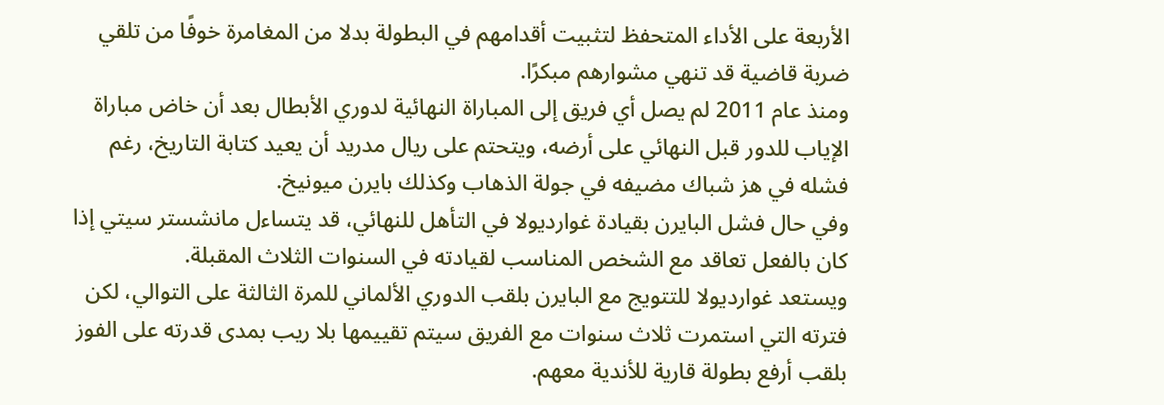الأربعة على الأداء المتحفظ لتثبيت أقدامهم في البطولة بدلا من المغامرة خوفًا من تلقي ضربة قاضية قد تنهي مشوارهم مبكرًا.
ومنذ عام 2011 لم يصل أي فريق إلى المباراة النهائية لدوري الأبطال بعد أن خاض مباراة الإياب للدور قبل النهائي على أرضه، ويتحتم على ريال مدريد أن يعيد كتابة التاريخ، رغم فشله في هز شباك مضيفه في جولة الذهاب وكذلك بايرن ميونيخ.
وفي حال فشل البايرن بقيادة غوارديولا في التأهل للنهائي، قد يتساءل مانشستر سيتي إذا كان بالفعل تعاقد مع الشخص المناسب لقيادته في السنوات الثلاث المقبلة.
ويستعد غوارديولا للتتويج مع البايرن بلقب الدوري الألماني للمرة الثالثة على التوالي، لكن فترته التي استمرت ثلاث سنوات مع الفريق سيتم تقييمها بلا ريب بمدى قدرته على الفوز بلقب أرفع بطولة قارية للأندية معهم.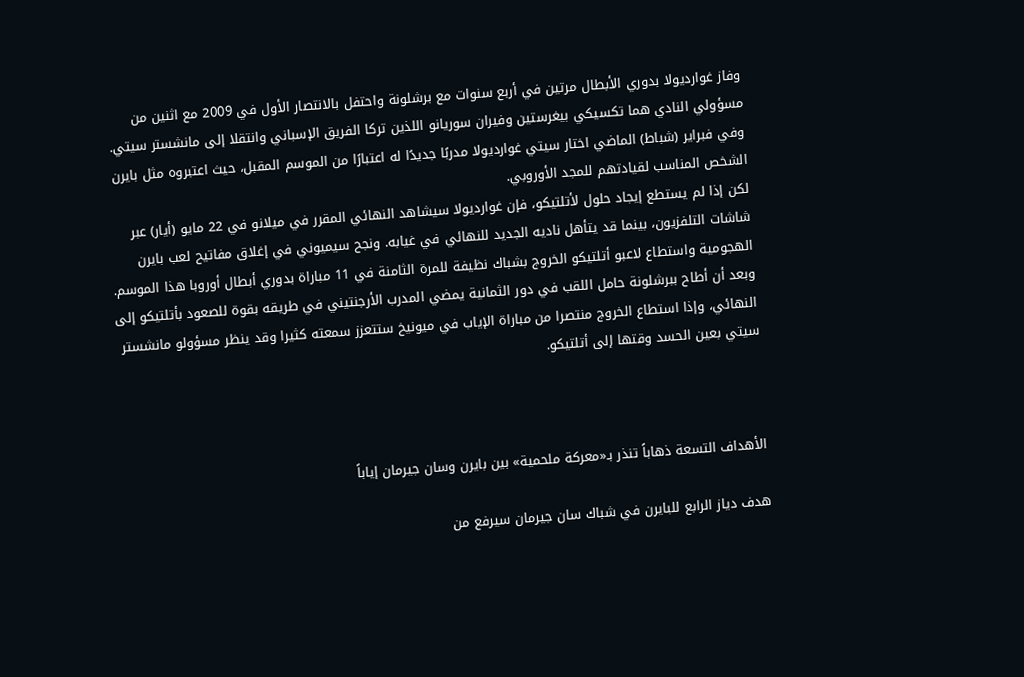وفاز غوارديولا بدوري الأبطال مرتين في أربع سنوات مع برشلونة واحتفل بالانتصار الأول في 2009 مع اثنين من مسؤولي النادي هما تكسيكي بيغرستين وفيران سوريانو اللذين تركا الفريق الإسباني وانتقلا إلى مانشستر سيتي.
وفي فبراير (شباط) الماضي اختار سيتي غوارديولا مدربًا جديدًا له اعتبارًا من الموسم المقبل، حيث اعتبروه مثل بايرن الشخص المناسب لقيادتهم للمجد الأوروبي.
لكن إذا لم يستطع إيجاد حلول لأتلتيكو، فإن غوارديولا سيشاهد النهائي المقرر في ميلانو في 22 مايو (أيار) عبر شاشات التلفزيون، بينما قد يتأهل ناديه الجديد للنهائي في غيابه. ونجح سيميوني في إغلاق مفاتيح لعب بايرن الهجومية واستطاع لاعبو أتلتيكو الخروج بشباك نظيفة للمرة الثامنة في 11 مباراة بدوري أبطال أوروبا هذا الموسم.
وبعد أن أطاح ببرشلونة حامل اللقب في دور الثمانية يمضي المدرب الأرجنتيني في طريقه بقوة للصعود بأتلتيكو إلى النهائي، وإذا استطاع الخروج منتصرا من مباراة الإياب في ميونيخ ستتعزز سمعته كثيرا وقد ينظر مسؤولو مانشستر سيتي بعين الحسد وقتها إلى أتلتيكو.



الأهداف التسعة ذهاباً تنذر بـ«معركة ملحمية» بين بايرن وسان جيرمان إياباً

هدف دياز الرابع للبايرن في شباك سان جيرمان سيرفع من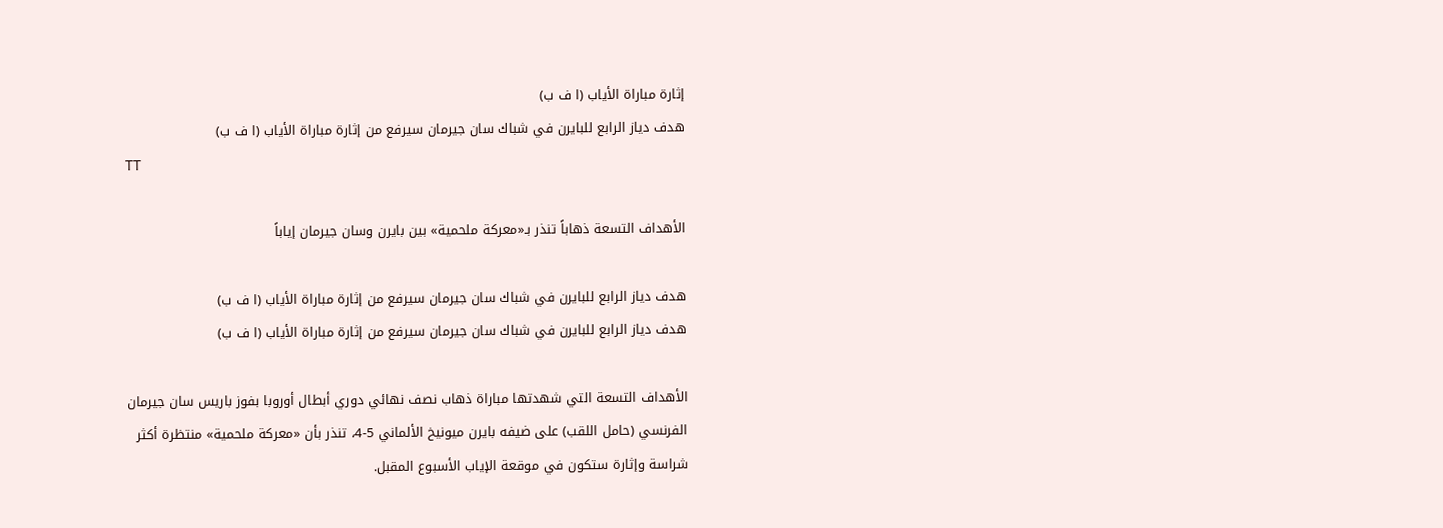إثارة مباراة الأياب (ا ف ب)
هدف دياز الرابع للبايرن في شباك سان جيرمان سيرفع من إثارة مباراة الأياب (ا ف ب)
TT

الأهداف التسعة ذهاباً تنذر بـ«معركة ملحمية» بين بايرن وسان جيرمان إياباً

هدف دياز الرابع للبايرن في شباك سان جيرمان سيرفع من إثارة مباراة الأياب (ا ف ب)
هدف دياز الرابع للبايرن في شباك سان جيرمان سيرفع من إثارة مباراة الأياب (ا ف ب)

الأهداف التسعة التي شهدتها مباراة ذهاب نصف نهائي دوري أبطال أوروبا بفوز باريس سان جيرمان الفرنسي (حامل اللقب) على ضيفه بايرن ميونيخ الألماني 5-4، تنذر بأن «معركة ملحمية» منتظرة أكثر شراسة وإثارة ستكون في موقعة الإياب الأسبوع المقبل.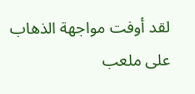لقد أوفت مواجهة الذهاب على ملعب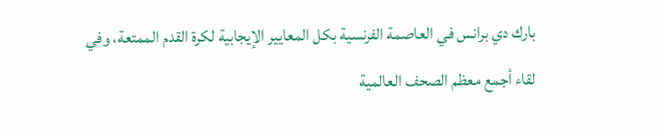بارك دي برانس في العاصمة الفرنسية بكل المعايير الإيجابية لكرة القدم الممتعة، وفي لقاء أجمع معظم الصحف العالمية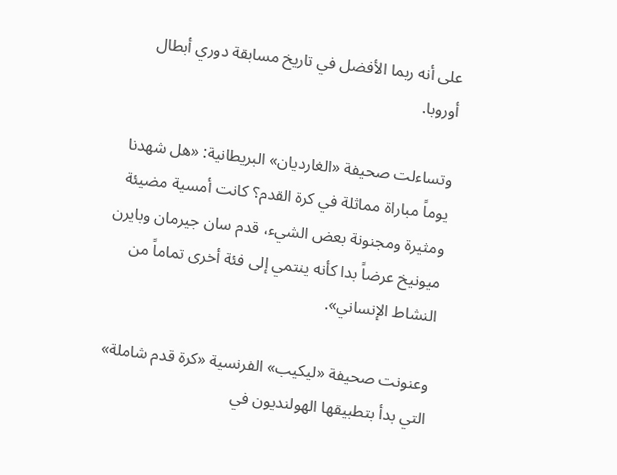على أنه ربما الأفضل في تاريخ مسابقة دوري أبطال أوروبا.

وتساءلت صحيفة «الغارديان» البريطانية: «هل شهدنا يوماً مباراة مماثلة في كرة القدم؟ كانت أمسية مضيئة ومثيرة ومجنونة بعض الشيء، قدم سان جيرمان وبايرن ميونيخ عرضاً بدا كأنه ينتمي إلى فئة أخرى تماماً من النشاط الإنساني».

وعنونت صحيفة «ليكيب» الفرنسية «كرة قدم شاملة» التي بدأ بتطبيقها الهولنديون في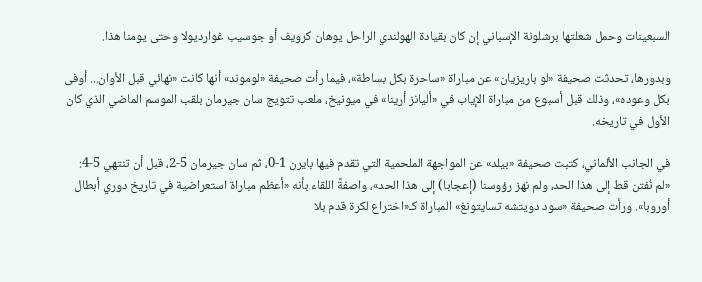السبعينات وحمل شعلتها برشلونة الإسباني إن كان بقيادة الهولندي الراحل يوهان كرويف أو جوسيب غوارديولا وحتى يومنا هذا.

وبدورها، تحدثت صحيفة «لو باريزيان» عن مباراة «ساحرة بكل بساطة»، فيما رأت صحيفة «لوموند» أنها كانت «نهائي قبل الأوان... أوفى بكل وعوده»، وذلك قبل أسبوع من مباراة الإياب في «أليانز أرينا» في ميونيخ، ملعب تتويج سان جيرمان بلقب الموسم الماضي الذي كان الأول في تاريخه.

في الجانب الألماني، كتبت صحيفة «بيلد» عن المواجهة الملحمية التي تقدم فيها بايرن 1-0، ثم سان جيرمان 5-2، قبل أن تنتهي 5-4: «لم نُفتن قط إلى هذا الحد، ولم نهز رؤوسنا (إعجابا) إلى هذا الحد»، واصفةً اللقاء بأنه «أعظم مباراة استعراضية في تاريخ دوري أبطال أوروبا». ورأت صحيفة «سود دويتشه تسايتونغ» المباراة كـ«اختراع لكرة قدم بلا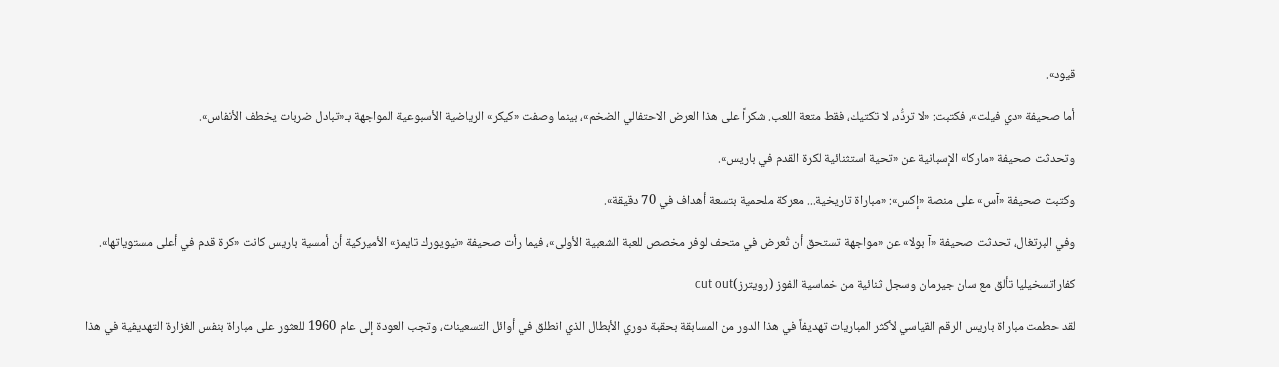قيود».

أما صحيفة «دي فيلت»، فكتبت: «لا تردُّد، لا تكتيك، فقط متعة اللعب. شكراً على هذا العرض الاحتفالي الضخم»، بينما وصفت «كيكر» الرياضية الأسبوعية المواجهة بـ«تبادل ضربات يخطف الأنفاس».

وتحدثت صحيفة «ماركا» الإسبانية عن «تحية استثنائية لكرة القدم في باريس».

وكتبت صحيفة «آس» على منصة «إكس»: «مباراة تاريخية... معركة ملحمية بتسعة أهداف في 70 دقيقة».

وفي البرتغال، تحدثت صحيفة «آ بولا» عن «مواجهة تستحق أن تُعرض في متحف لوفر مخصص للعبة الشعبية الأولى»، فيما رأت صحيفة «نيويورك تايمز» الأميركية أن أمسية باريس كانت «كرة قدم في أعلى مستوياتها».

كفاراتسخيليا تألق مع سان جيرمان وسجل ثنائية من خماسية الفوز (رويترز)cut out

لقد حطمت مباراة باريس الرقم القياسي لأكثر المباريات تهديفاً في هذا الدور من المسابقة بحقبة دوري الأبطال الذي انطلق في أوائل التسعينات، وتجب العودة إلى عام 1960 للعثور على مباراة بنفس الغزارة التهديفية في هذا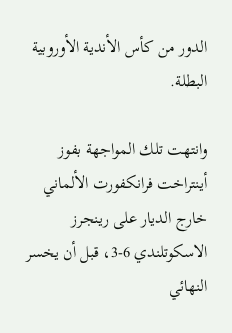الدور من كأس الأندية الأوروبية البطلة.

وانتهت تلك المواجهة بفوز أينتراخت فرانكفورت الألماني خارج الديار على رينجرز الاسكوتلندي 6-3، قبل أن يخسر النهائي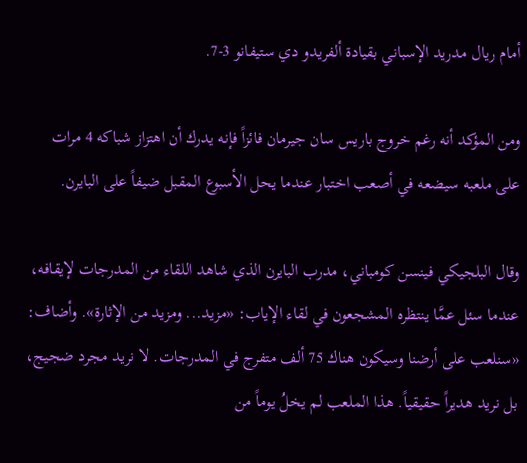أمام ريال مدريد الإسباني بقيادة ألفريدو دي ستيفانو 3-7.

ومن المؤكد أنه رغم خروج باريس سان جيرمان فائزاً فإنه يدرك أن اهتزاز شباكه 4 مرات على ملعبه سيضعه في أصعب اختبار عندما يحل الأسبوع المقبل ضيفاً على البايرن.

وقال البلجيكي فينسن كومباني، مدرب البايرن الذي شاهد اللقاء من المدرجات لإيقافه، عندما سئل عمَّا ينتظره المشجعون في لقاء الإياب: «مزيد... ومزيد من الإثارة». وأضاف: «سنلعب على أرضنا وسيكون هناك 75 ألف متفرج في المدرجات. لا نريد مجرد ضجيج، بل نريد هديراً حقيقياً. هذا الملعب لم يخلُ يوماً من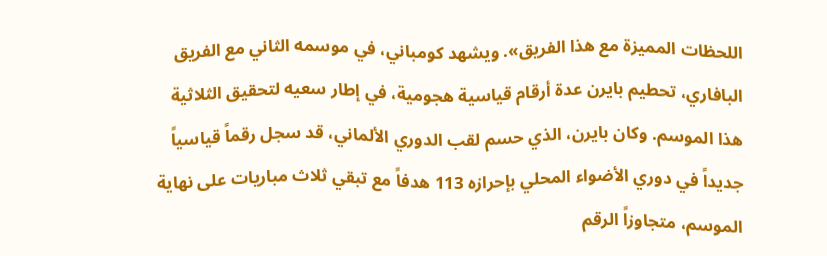اللحظات المميزة مع هذا الفريق». ويشهد كومباني، في موسمه الثاني مع الفريق البافاري، تحطيم بايرن عدة أرقام قياسية هجومية، في إطار سعيه لتحقيق الثلاثية هذا الموسم. وكان بايرن، الذي حسم لقب الدوري الألماني، قد سجل رقماً قياسياً جديداً في دوري الأضواء المحلي بإحرازه 113 هدفاً مع تبقي ثلاث مباريات على نهاية الموسم، متجاوزاً الرقم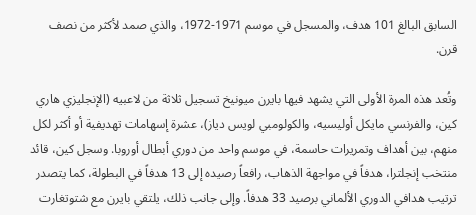السابق البالغ 101 هدف، والمسجل في موسم 1971-1972، والذي صمد لأكثر من نصف قرن.

وتُعد هذه المرة الأولى التي يشهد فيها بايرن ميونيخ تسجيل ثلاثة من لاعبيه (الإنجليزي هاري كين، والفرنسي مايكل أوليسيه، والكولومبي لويس دياز)، عشرة إسهامات تهديفية أو أكثر لكل منهم، بين أهداف وتمريرات حاسمة، في موسم واحد من دوري أبطال أوروبا. وسجل كين، قائد منتخب إنجلترا، هدفاً في مواجهة الذهاب، رافعاً رصيده إلى 13 هدفاً في البطولة، كما يتصدر ترتيب هدافي الدوري الألماني برصيد 33 هدفاً. وإلى جانب ذلك، يلتقي بايرن مع شتوتغارت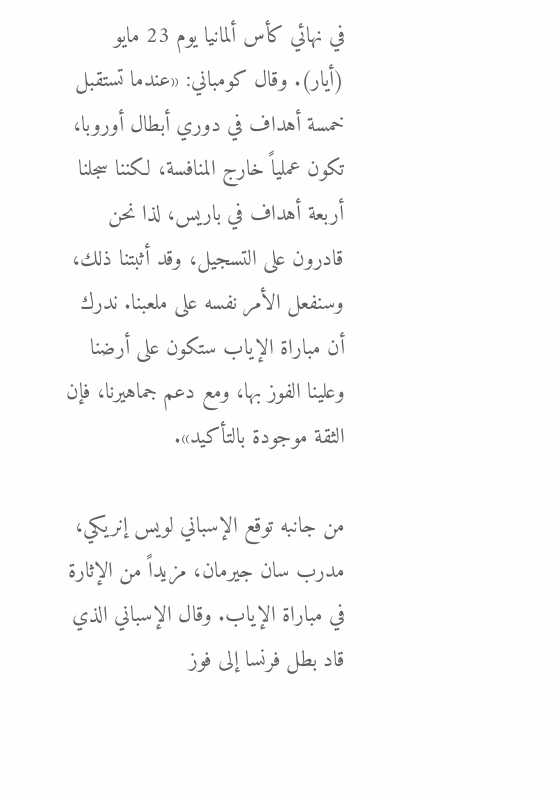في نهائي كأس ألمانيا يوم 23 مايو (أيار). وقال كومباني: «عندما تستقبل خمسة أهداف في دوري أبطال أوروبا، تكون عملياً خارج المنافسة، لكننا سجلنا أربعة أهداف في باريس، لذا نحن قادرون على التسجيل، وقد أثبتنا ذلك، وسنفعل الأمر نفسه على ملعبنا. ندرك أن مباراة الإياب ستكون على أرضنا وعلينا الفوز بها، ومع دعم جماهيرنا، فإن الثقة موجودة بالتأكيد».

من جانبه توقع الإسباني لويس إنريكي، مدرب سان جيرمان، مزيداً من الإثارة في مباراة الإياب. وقال الإسباني الذي قاد بطل فرنسا إلى فوز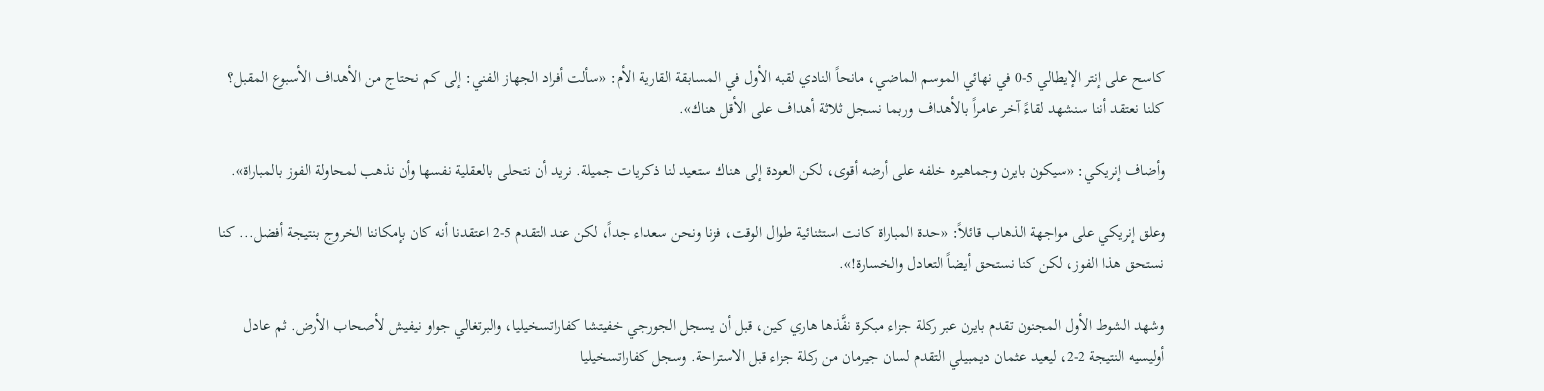كاسح على إنتر الإيطالي 5-0 في نهائي الموسم الماضي، مانحاً النادي لقبه الأول في المسابقة القارية الأم: «سألت أفراد الجهاز الفني: إلى كم نحتاج من الأهداف الأسبوع المقبل؟ كلنا نعتقد أننا سنشهد لقاءً آخر عامراً بالأهداف وربما نسجل ثلاثة أهداف على الأقل هناك».

وأضاف إنريكي: «سيكون بايرن وجماهيره خلفه على أرضه أقوى، لكن العودة إلى هناك ستعيد لنا ذكريات جميلة. نريد أن نتحلى بالعقلية نفسها وأن نذهب لمحاولة الفوز بالمباراة».

وعلق إنريكي على مواجهة الذهاب قائلاً: «حدة المباراة كانت استثنائية طوال الوقت، فزنا ونحن سعداء جداً، لكن عند التقدم 5-2 اعتقدنا أنه كان بإمكاننا الخروج بنتيجة أفضل... كنا نستحق هذا الفوز، لكن كنا نستحق أيضاً التعادل والخسارة!».

وشهد الشوط الأول المجنون تقدم بايرن عبر ركلة جزاء مبكرة نفَّذها هاري كين، قبل أن يسجل الجورجي خفيتشا كفاراتسخيليا، والبرتغالي جواو نيفيش لأصحاب الأرض. ثم عادل أوليسيه النتيجة 2-2، ليعيد عثمان ديمبيلي التقدم لسان جيرمان من ركلة جزاء قبل الاستراحة. وسجل كفاراتسخيليا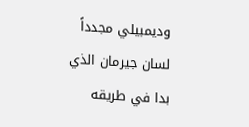وديمبيلي مجدداً لسان جيرمان الذي بدا في طريقه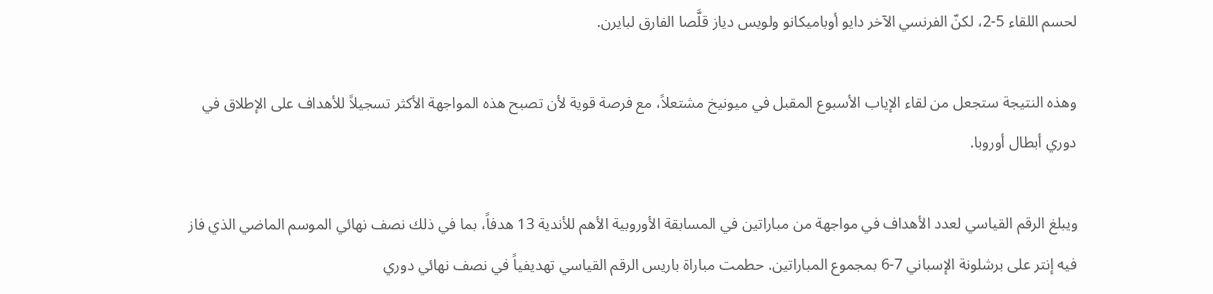لحسم اللقاء 5-2، لكنّ الفرنسي الآخر دايو أوباميكانو ولويس دياز قلَّصا الفارق لبايرن.

وهذه النتيجة ستجعل من لقاء الإياب الأسبوع المقبل في ميونيخ مشتعلاً، مع فرصة قوية لأن تصبح هذه المواجهة الأكثر تسجيلاً للأهداف على الإطلاق في دوري أبطال أوروبا.

ويبلغ الرقم القياسي لعدد الأهداف في مواجهة من مباراتين في المسابقة الأوروبية الأهم للأندية 13 هدفاً، بما في ذلك نصف نهائي الموسم الماضي الذي فاز فيه إنتر على برشلونة الإسباني 7-6 بمجموع المباراتين. حطمت مباراة باريس الرقم القياسي تهديفياً في نصف نهائي دوري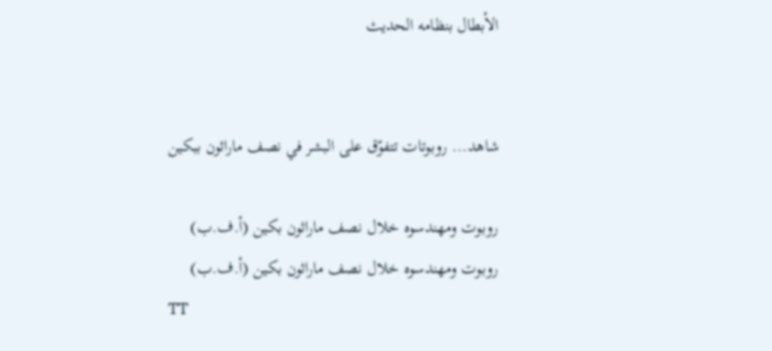الأبطال بنظامه الحديث


شاهد... روبوتات تتفوّق على البشر في نصف ماراثون ببكين

روبوت ومهندسوه خلال نصف ماراثون بكين (أ.ف.ب)
روبوت ومهندسوه خلال نصف ماراثون بكين (أ.ف.ب)
TT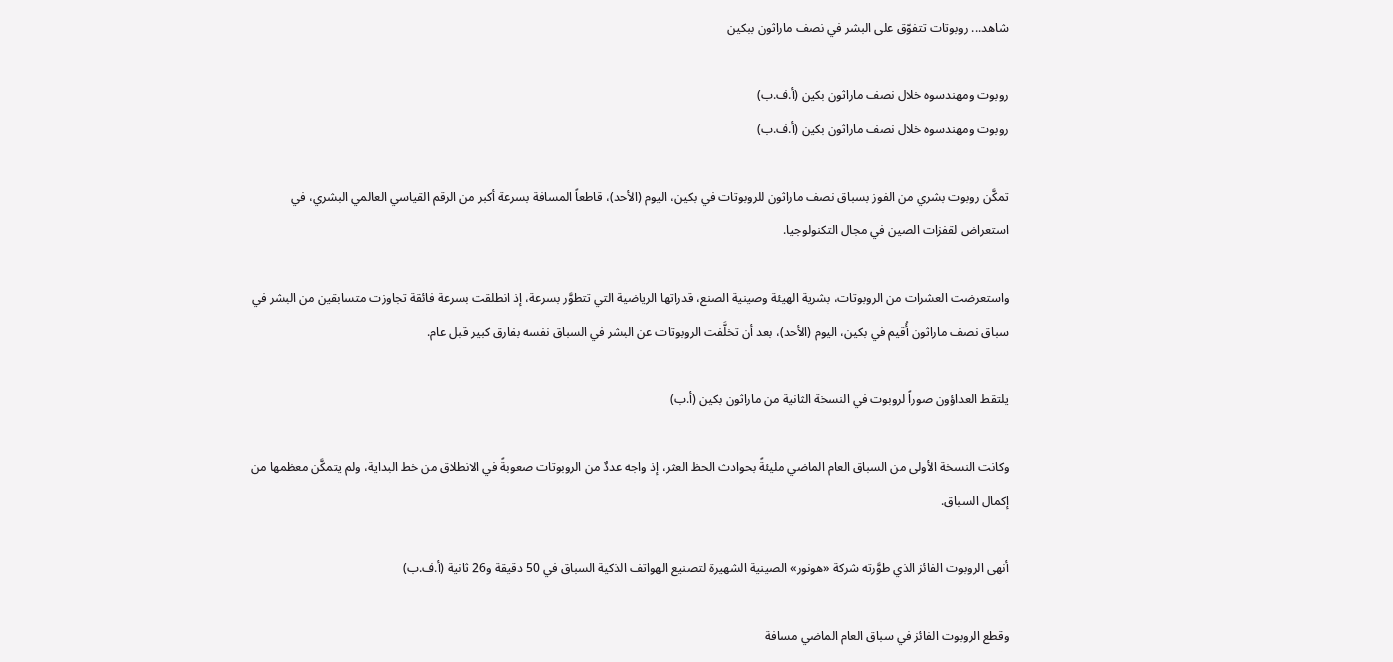شاهد... روبوتات تتفوّق على البشر في نصف ماراثون ببكين

روبوت ومهندسوه خلال نصف ماراثون بكين (أ.ف.ب)
روبوت ومهندسوه خلال نصف ماراثون بكين (أ.ف.ب)

تمكَّن روبوت بشري من الفوز بسباق نصف ماراثون للروبوتات في بكين، اليوم (الأحد)، قاطعاً المسافة بسرعة أكبر من الرقم القياسي العالمي البشري، في استعراض لقفزات الصين في مجال التكنولوجيا.

واستعرضت العشرات ‌من الروبوتات، بشرية الهيئة وصينية الصنع، قدراتها الرياضية التي تتطوَّر بسرعة، إذ انطلقت بسرعة فائقة تجاوزت متسابقين من البشر في سباق نصف ماراثون أُقيم في بكين، اليوم (الأحد)، بعد أن تخلَّفت الروبوتات عن البشر في السباق نفسه بفارق كبير قبل عام.

يلتقط العداؤون صوراً لروبوت في النسخة الثانية من ماراثون بكين (أ.ب)

وكانت النسخة الأولى من السباق العام الماضي مليئةً بحوادث الحظ العثر، إذ واجه عددٌ من الروبوتات صعوبةً في الانطلاق من خط البداية، ولم يتمكَّن معظمها ‌من إكمال ‌السباق.

أنهى الروبوت الفائز الذي طوَّرته شركة «هونور» الصينية الشهيرة لتصنيع الهواتف الذكية السباق في 50 دقيقة و26 ثانية (أ.ف.ب)

وقطع الروبوت الفائز في سباق ‌العام الماضي مسافة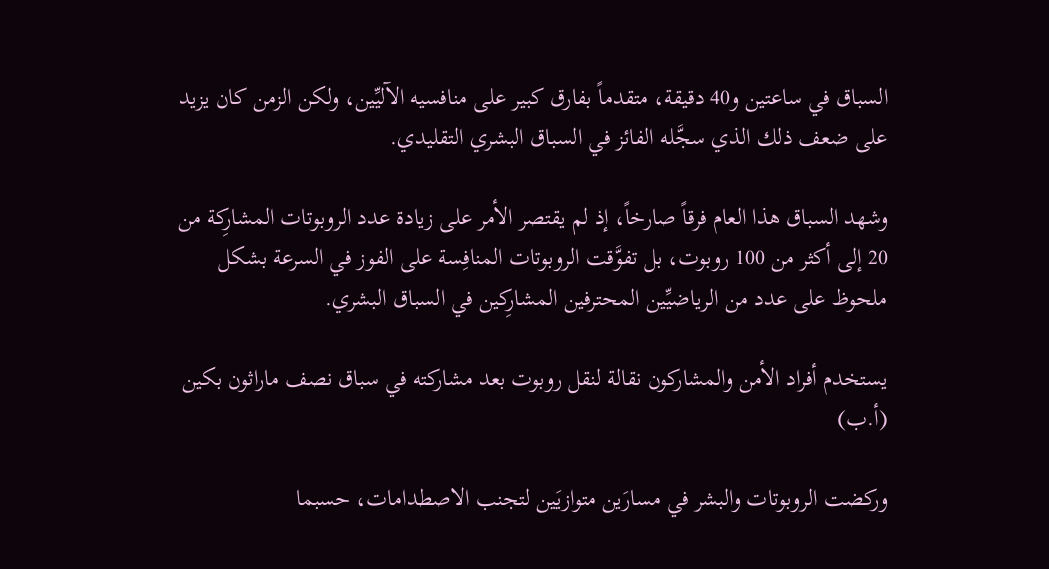السباق في ساعتين و40 دقيقة، متقدماً بفارق كبير على منافسيه الآليِّين، ولكن الزمن كان يزيد على ضعف ذلك الذي سجَّله الفائز في السباق البشري التقليدي.

وشهد السباق هذا العام فرقاً صارخاً، إذ لم يقتصر الأمر على زيادة عدد الروبوتات المشارِكة من 20 إلى أكثر من 100 روبوت، بل تفوَّقت الروبوتات ‌المنافِسة على الفوز ‌في السرعة بشكل ملحوظ على عدد من الرياضيِّين المحترفين المشارِكين ‌في السباق البشري.

يستخدم أفراد الأمن والمشاركون نقالة لنقل روبوت بعد مشاركته في سباق نصف ماراثون بكين (أ.ب)

وركضت الروبوتات والبشر في مسارَين ‌متوازيَين لتجنب الاصطدامات، حسبما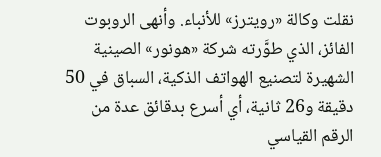نقلت وكالة «رويترز» للأنباء. وأنهى الروبوت الفائز، الذي طوَّرته شركة «هونور» الصينية الشهيرة لتصنيع الهواتف الذكية، السباق في 50 دقيقة و26 ثانية، أي أسرع بدقائق عدة من الرقم ‌القياسي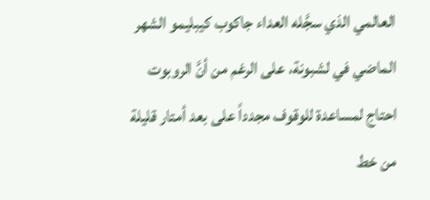العالمي الذي سجَّله العداء جاكوب كيبليمو الشهر الماضي في لشبونة، على الرغم من أنَّ الروبوت احتاج لمساعدة للوقوف مجدداً على بعد أمتار قليلة من خط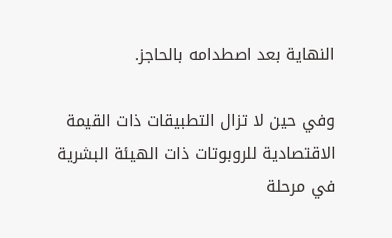النهاية بعد اصطدامه بالحاجز.

وفي حين لا تزال التطبيقات ذات القيمة الاقتصادية للروبوتات ذات الهيئة البشرية في مرحلة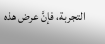التجربة، فإنَّ عرض هذه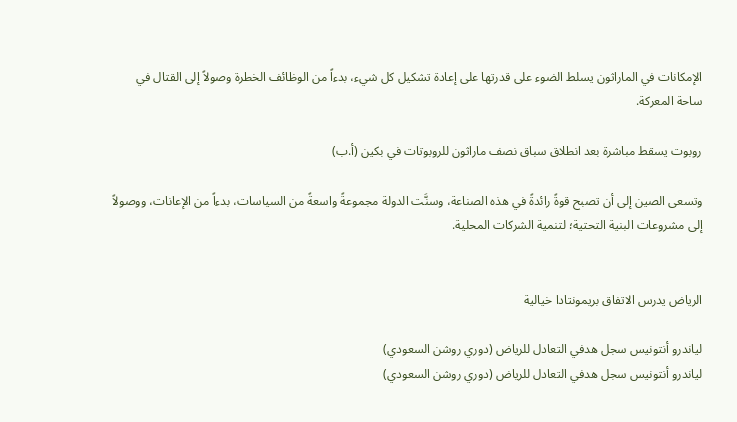الإمكانات في الماراثون يسلط الضوء على قدرتها على إعادة تشكيل كل شيء، بدءاً من الوظائف الخطرة وصولاً إلى القتال في ساحة المعركة.

روبوت يسقط مباشرة بعد انطلاق سباق نصف ماراثون للروبوتات في بكين (أ.ب)

وتسعى الصين إلى أن تصبح قوةً رائدةً في هذه الصناعة، وسنَّت الدولة مجموعةً واسعةً من السياسات، بدءاً من الإعانات، ووصولاً إلى مشروعات البنية التحتية؛ لتنمية الشركات المحلية.


الرياض يدرس الاتفاق بريمونتادا خيالية

لياندرو أنتونيس سجل هدفي التعادل للرياض (دوري روشن السعودي)
لياندرو أنتونيس سجل هدفي التعادل للرياض (دوري روشن السعودي)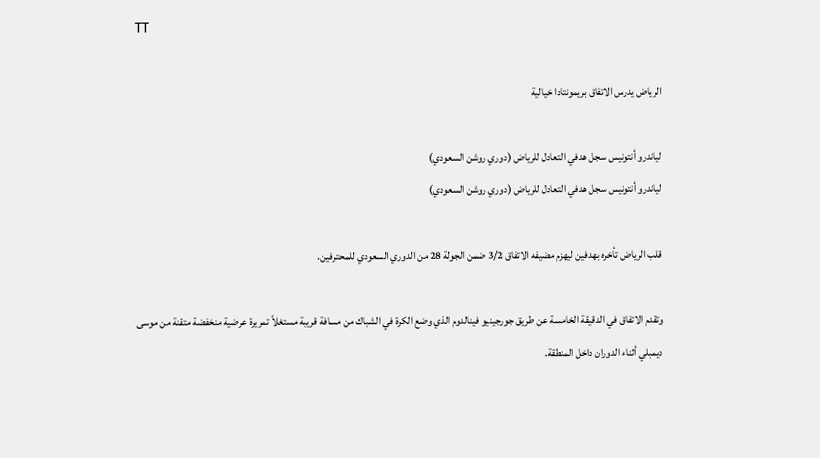TT

الرياض يدرس الاتفاق بريمونتادا خيالية

لياندرو أنتونيس سجل هدفي التعادل للرياض (دوري روشن السعودي)
لياندرو أنتونيس سجل هدفي التعادل للرياض (دوري روشن السعودي)

قلب الرياض تأخره بهدفين ليهزم مضيفه الاتفاق 3/2 ضمن الجولة 28 من الدوري السعودي للمحترفين.

وتقدم الاتفاق في الدقيقة الخامسة عن طريق جورجينيو فينالدوم الذي وضع الكرة في الشباك من مسافة قريبة مستغلاً تمريرة عرضية منخفضة متقنة من موسى ديمبلي أثناء الدوران داخل المنطقة.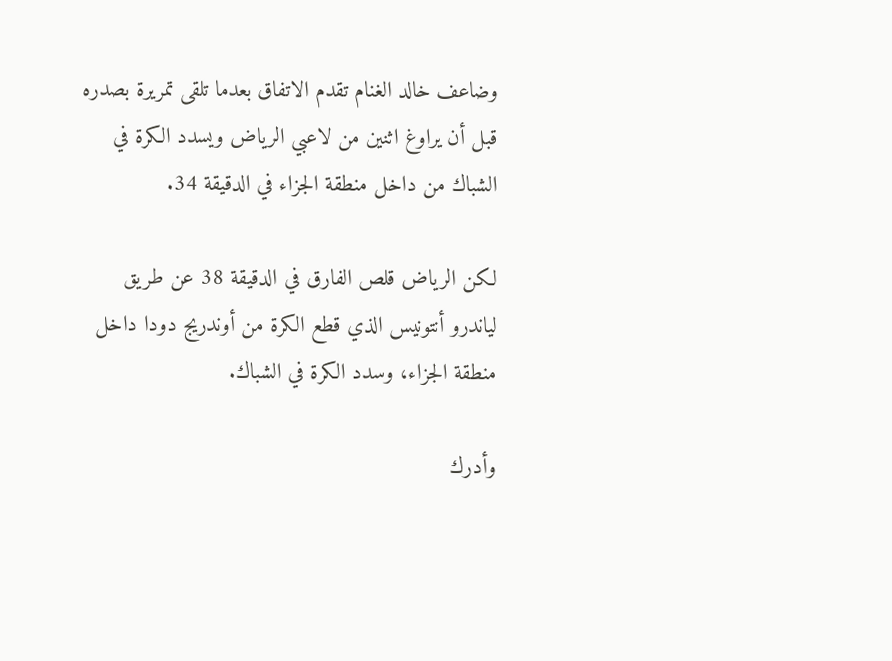وضاعف خالد الغنام تقدم الاتفاق بعدما تلقى تمريرة بصدره قبل أن يراوغ اثنين من لاعبي الرياض ويسدد الكرة في الشباك من داخل منطقة الجزاء في الدقيقة 34.

لكن الرياض قلص الفارق في الدقيقة 38 عن طريق لياندرو أنتونيس الذي قطع الكرة من أوندريج دودا داخل منطقة الجزاء، وسدد الكرة في الشباك.

وأدرك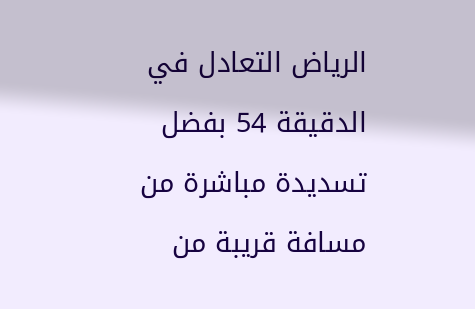الرياض التعادل في الدقيقة 54 بفضل تسديدة مباشرة من مسافة قريبة من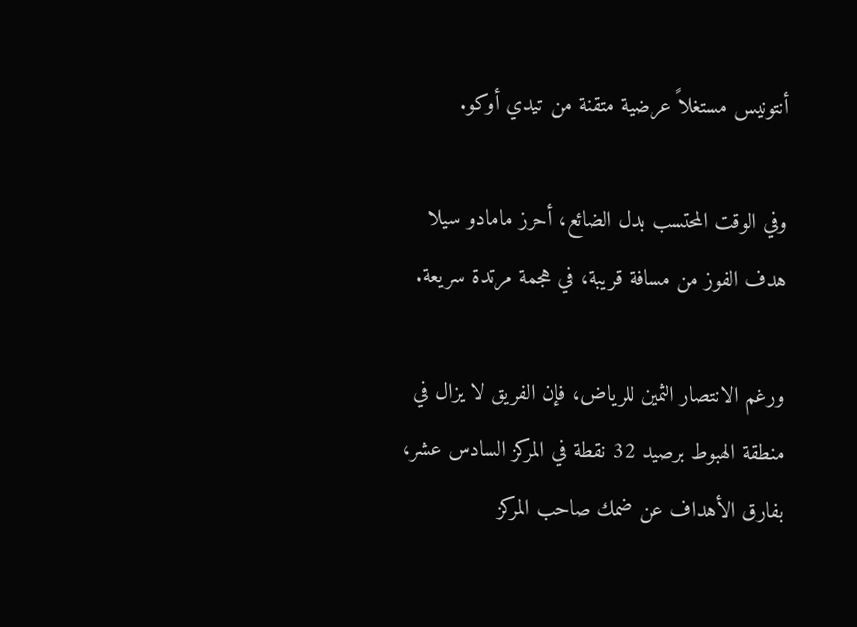أنتونيس مستغلاً عرضية متقنة من تيدي أوكو.

وفي الوقت المحتسب بدل الضائع، أحرز مامادو سيلا هدف الفوز من مسافة قريبة، في هجمة مرتدة سريعة.

ورغم الانتصار الثمين للرياض، فإن الفريق لا يزال في منطقة الهبوط برصيد 32 نقطة في المركز السادس عشر، بفارق الأهداف عن ضمك صاحب المركز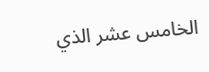الخامس عشر الذي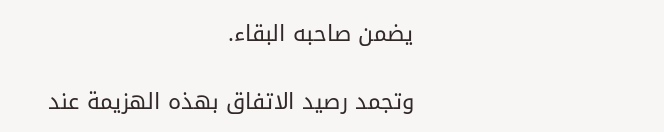يضمن صاحبه البقاء.

وتجمد رصيد الاتفاق بهذه الهزيمة عند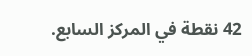42 نقطة في المركز السابع.